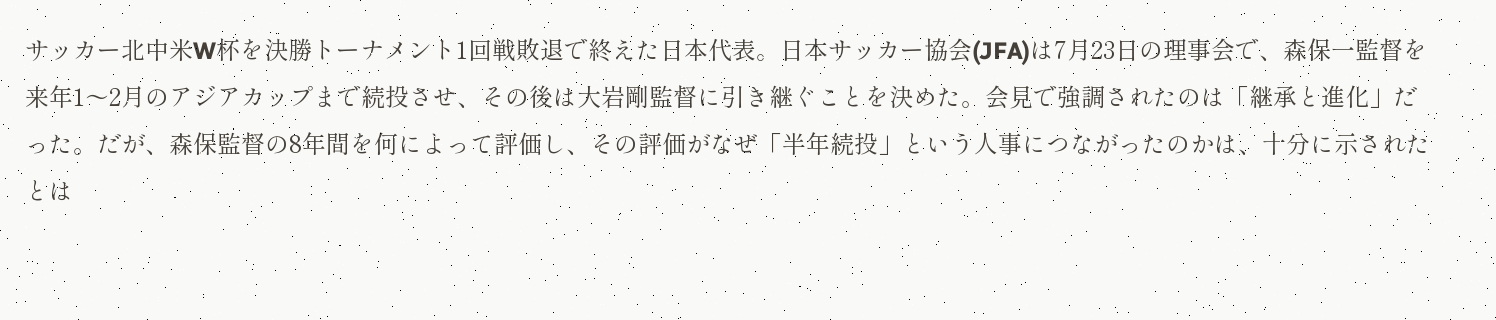サッカー北中米W杯を決勝トーナメント1回戦敗退で終えた日本代表。日本サッカー協会(JFA)は7月23日の理事会で、森保一監督を来年1〜2月のアジアカップまで続投させ、その後は大岩剛監督に引き継ぐことを決めた。会見で強調されたのは「継承と進化」だった。だが、森保監督の8年間を何によって評価し、その評価がなぜ「半年続投」という人事につながったのかは、十分に示されたとは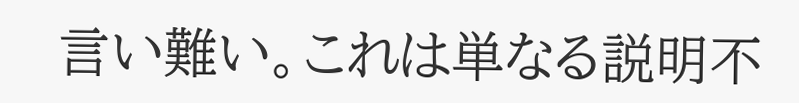言い難い。これは単なる説明不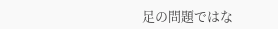足の問題ではな